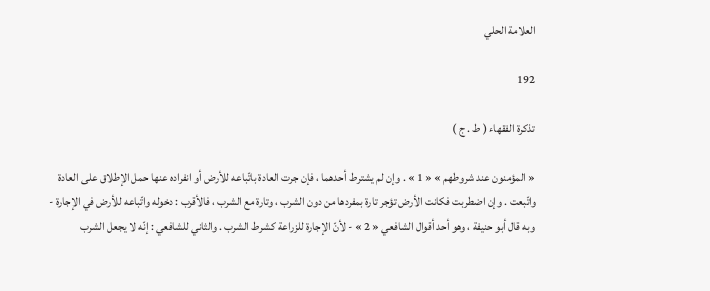العلامة الحلي

192

تذكرة الفقهاء ( ط . ج )

« المؤمنون عند شروطهم » « 1 » . وإن لم يشترط أحدهما ، فإن جرت العادة باتّباعه للأرض أو انفراده عنها حمل الإطلاق على العادة واتّبعت . وإن اضطربت فكانت الأرض تؤجر تارة بمفردها من دون الشرب ، وتارة مع الشرب ، فالأقرب : دخوله واتّباعه للأرض في الإجارة - وبه قال أبو حنيفة ، وهو أحد أقوال الشافعي « 2 » - لأنّ الإجارة للزراعة كشرط الشرب . والثاني للشافعي : إنّه لا يجعل الشرب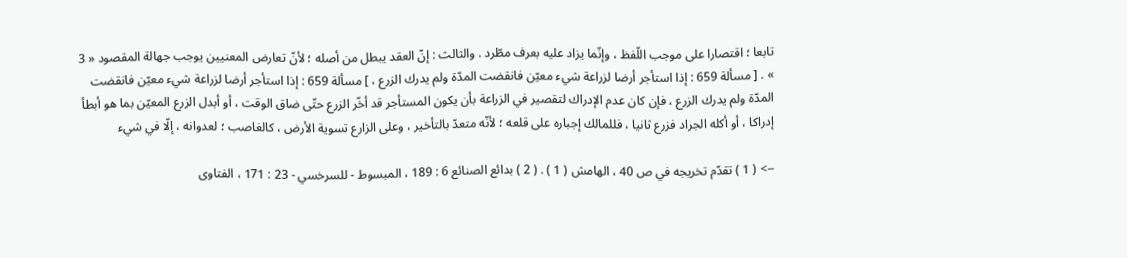تابعا ؛ اقتصارا على موجب اللّفظ ، وإنّما يزاد عليه بعرف مطّرد . والثالث : إنّ العقد يبطل من أصله ؛ لأنّ تعارض المعنيين يوجب جهالة المقصود « 3 » . [ مسألة 659 : إذا استأجر أرضا لزراعة شيء معيّن فانقضت المدّة ولم يدرك الزرع ، ] مسألة 659 : إذا استأجر أرضا لزراعة شيء معيّن فانقضت المدّة ولم يدرك الزرع ، فإن كان عدم الإدراك لتقصير في الزراعة بأن يكون المستأجر قد أخّر الزرع حتّى ضاق الوقت ، أو أبدل الزرع المعيّن بما هو أبطأ إدراكا ، أو أكله الجراد فزرع ثانيا ، فللمالك إجباره على قلعه ؛ لأنّه متعدّ بالتأخير ، وعلى الزارع تسوية الأرض ، كالغاصب ؛ لعدوانه ، إلّا في شيء

--> ( 1 ) تقدّم تخريجه في ص 40 ، الهامش ( 1 ) . ( 2 ) بدائع الصنائع 6 : 189 ، المبسوط - للسرخسي - 23 : 171 ، الفتاوى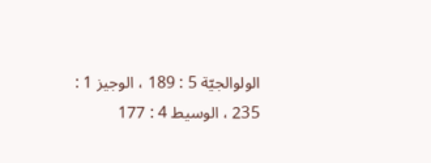الولوالجيّة 5 : 189 ، الوجيز 1 : 235 ، الوسيط 4 : 177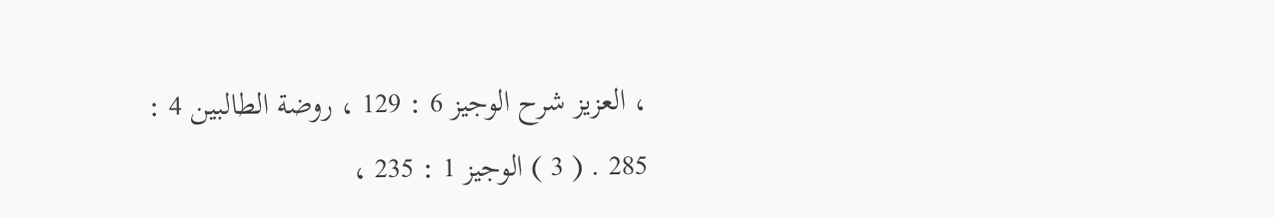، العزيز شرح الوجيز 6 : 129 ، روضة الطالبين 4 : 285 . ( 3 ) الوجيز 1 : 235 ،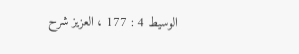الوسيط 4 : 177 ، العزيز شرح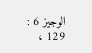الوجيز 6 : 129 ،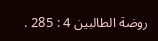روضة الطالبين 4 : 285 .